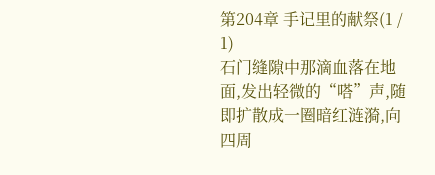第204章 手记里的献祭(1 / 1)
石门缝隙中那滴血落在地面,发出轻微的“嗒”声,随即扩散成一圈暗红涟漪,向四周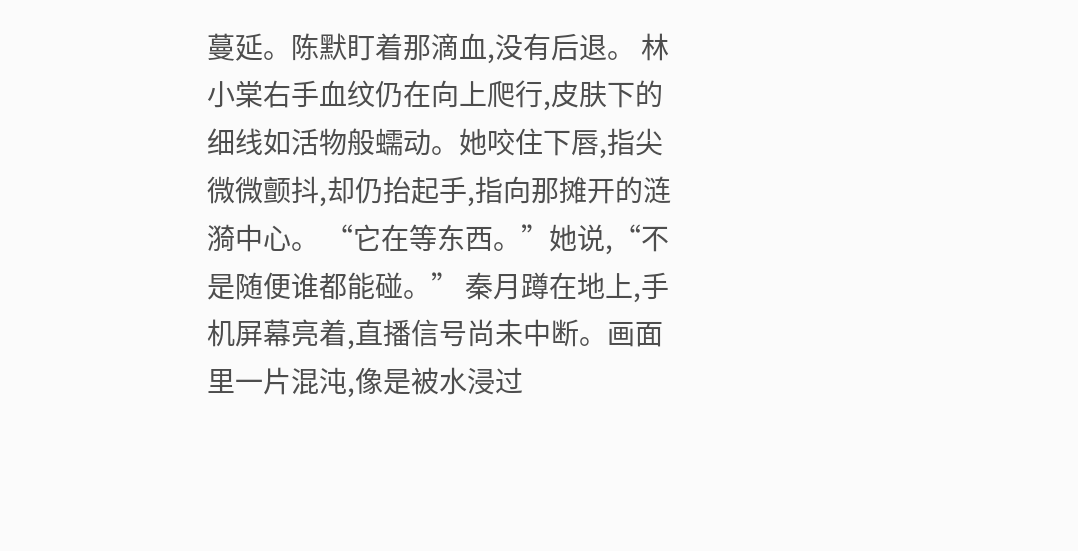蔓延。陈默盯着那滴血,没有后退。 林小棠右手血纹仍在向上爬行,皮肤下的细线如活物般蠕动。她咬住下唇,指尖微微颤抖,却仍抬起手,指向那摊开的涟漪中心。 “它在等东西。”她说,“不是随便谁都能碰。” 秦月蹲在地上,手机屏幕亮着,直播信号尚未中断。画面里一片混沌,像是被水浸过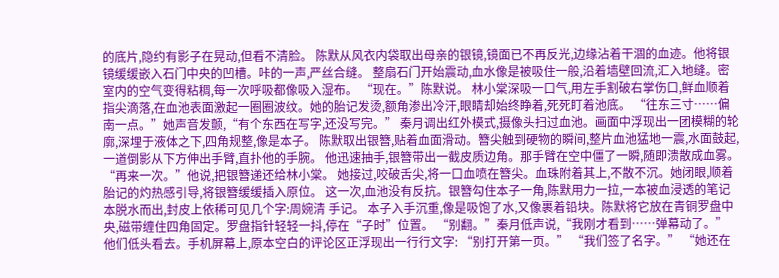的底片,隐约有影子在晃动,但看不清脸。 陈默从风衣内袋取出母亲的银镜,镜面已不再反光,边缘沾着干涸的血迹。他将银镜缓缓嵌入石门中央的凹槽。咔的一声,严丝合缝。 整扇石门开始震动,血水像是被吸住一般,沿着墙壁回流,汇入地缝。密室内的空气变得粘稠,每一次呼吸都像吸入湿布。 “现在。”陈默说。 林小棠深吸一口气,用左手割破右掌伤口,鲜血顺着指尖滴落,在血池表面激起一圈圈波纹。她的胎记发烫,额角渗出冷汗,眼睛却始终睁着,死死盯着池底。 “往东三寸……偏南一点。”她声音发颤,“有个东西在写字,还没写完。” 秦月调出红外模式,摄像头扫过血池。画面中浮现出一团模糊的轮廓,深埋于液体之下,四角规整,像是本子。 陈默取出银簪,贴着血面滑动。簪尖触到硬物的瞬间,整片血池猛地一震,水面鼓起,一道倒影从下方伸出手臂,直扑他的手腕。 他迅速抽手,银簪带出一截皮质边角。那手臂在空中僵了一瞬,随即溃散成血雾。 “再来一次。”他说,把银簪递还给林小棠。 她接过,咬破舌尖,将一口血喷在簪尖。血珠附着其上,不散不沉。她闭眼,顺着胎记的灼热感引导,将银簪缓缓插入原位。 这一次,血池没有反抗。银簪勾住本子一角,陈默用力一拉,一本被血浸透的笔记本脱水而出,封皮上依稀可见几个字:周婉清 手记。 本子入手沉重,像是吸饱了水,又像裹着铅块。陈默将它放在青铜罗盘中央,磁带缠住四角固定。罗盘指针轻轻一抖,停在“子时”位置。 “别翻。”秦月低声说,“我刚才看到……弹幕动了。” 他们低头看去。手机屏幕上,原本空白的评论区正浮现出一行行文字: “别打开第一页。” “我们签了名字。” “她还在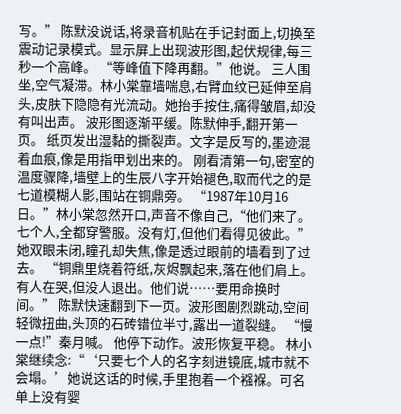写。” 陈默没说话,将录音机贴在手记封面上,切换至震动记录模式。显示屏上出现波形图,起伏规律,每三秒一个高峰。 “等峰值下降再翻。”他说。 三人围坐,空气凝滞。林小棠靠墙喘息,右臂血纹已延伸至肩头,皮肤下隐隐有光流动。她抬手按住,痛得皱眉,却没有叫出声。 波形图逐渐平缓。陈默伸手,翻开第一页。 纸页发出湿黏的撕裂声。文字是反写的,墨迹混着血痕,像是用指甲划出来的。 刚看清第一句,密室的温度骤降,墙壁上的生辰八字开始褪色,取而代之的是七道模糊人影,围站在铜鼎旁。 “1987年10月16日。”林小棠忽然开口,声音不像自己,“他们来了。七个人,全都穿警服。没有灯,但他们看得见彼此。” 她双眼未闭,瞳孔却失焦,像是透过眼前的墙看到了过去。 “铜鼎里烧着符纸,灰烬飘起来,落在他们肩上。有人在哭,但没人退出。他们说……要用命换时间。” 陈默快速翻到下一页。波形图剧烈跳动,空间轻微扭曲,头顶的石砖错位半寸,露出一道裂缝。 “慢一点!”秦月喊。 他停下动作。波形恢复平稳。 林小棠继续念:“‘只要七个人的名字刻进镜底,城市就不会塌。’她说这话的时候,手里抱着一个襁褓。可名单上没有婴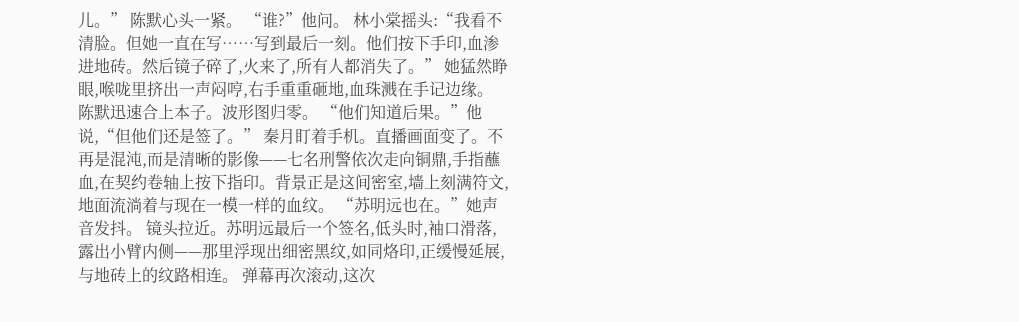儿。” 陈默心头一紧。 “谁?”他问。 林小棠摇头:“我看不清脸。但她一直在写……写到最后一刻。他们按下手印,血渗进地砖。然后镜子碎了,火来了,所有人都消失了。” 她猛然睁眼,喉咙里挤出一声闷哼,右手重重砸地,血珠溅在手记边缘。 陈默迅速合上本子。波形图归零。 “他们知道后果。”他说,“但他们还是签了。” 秦月盯着手机。直播画面变了。不再是混沌,而是清晰的影像——七名刑警依次走向铜鼎,手指蘸血,在契约卷轴上按下指印。背景正是这间密室,墙上刻满符文,地面流淌着与现在一模一样的血纹。 “苏明远也在。”她声音发抖。 镜头拉近。苏明远最后一个签名,低头时,袖口滑落,露出小臂内侧——那里浮现出细密黑纹,如同烙印,正缓慢延展,与地砖上的纹路相连。 弹幕再次滚动,这次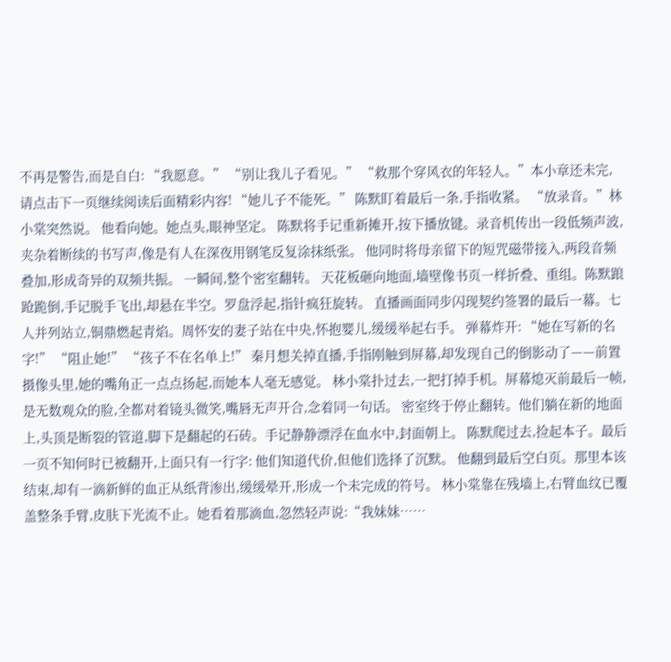不再是警告,而是自白: “我愿意。” “别让我儿子看见。” “救那个穿风衣的年轻人。”本小章还未完,请点击下一页继续阅读后面精彩内容! “她儿子不能死。” 陈默盯着最后一条,手指收紧。 “放录音。”林小棠突然说。 他看向她。她点头,眼神坚定。 陈默将手记重新摊开,按下播放键。录音机传出一段低频声波,夹杂着断续的书写声,像是有人在深夜用钢笔反复涂抹纸张。 他同时将母亲留下的短咒磁带接入,两段音频叠加,形成奇异的双频共振。 一瞬间,整个密室翻转。 天花板砸向地面,墙壁像书页一样折叠、重组。陈默踉跄跪倒,手记脱手飞出,却悬在半空。罗盘浮起,指针疯狂旋转。 直播画面同步闪现契约签署的最后一幕。七人并列站立,铜鼎燃起青焰。周怀安的妻子站在中央,怀抱婴儿,缓缓举起右手。 弹幕炸开: “她在写新的名字!” “阻止她!” “孩子不在名单上!” 秦月想关掉直播,手指刚触到屏幕,却发现自己的倒影动了——前置摄像头里,她的嘴角正一点点扬起,而她本人毫无感觉。 林小棠扑过去,一把打掉手机。屏幕熄灭前最后一帧,是无数观众的脸,全都对着镜头微笑,嘴唇无声开合,念着同一句话。 密室终于停止翻转。他们躺在新的地面上,头顶是断裂的管道,脚下是翻起的石砖。手记静静漂浮在血水中,封面朝上。 陈默爬过去,捡起本子。最后一页不知何时已被翻开,上面只有一行字: 他们知道代价,但他们选择了沉默。 他翻到最后空白页。那里本该结束,却有一滴新鲜的血正从纸背渗出,缓缓晕开,形成一个未完成的符号。 林小棠靠在残墙上,右臂血纹已覆盖整条手臂,皮肤下光流不止。她看着那滴血,忽然轻声说:“我妹妹……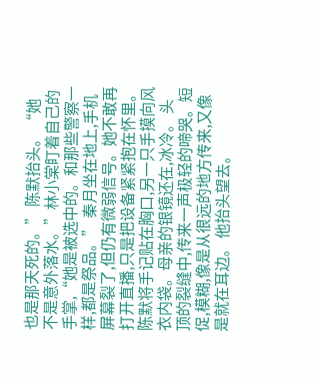也是那天死的。” 陈默抬头。 “她不是意外落水。”林小棠盯着自己的手掌,“她是被选中的。和那些警察一样,都是祭品。” 秦月坐在地上,手机屏幕裂了,但仍有微弱信号。她不敢再打开直播,只是把设备紧紧抱在怀里。 陈默将手记贴在胸口,另一只手摸向风衣内袋。母亲的银镜还在,冰冷。 头顶的裂缝中,传来一声极轻的啼哭。短促,模糊,像是从很远的地方传来,又像是就在耳边。 他抬头望去。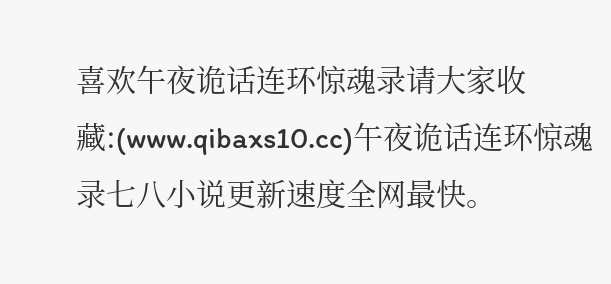喜欢午夜诡话连环惊魂录请大家收藏:(www.qibaxs10.cc)午夜诡话连环惊魂录七八小说更新速度全网最快。